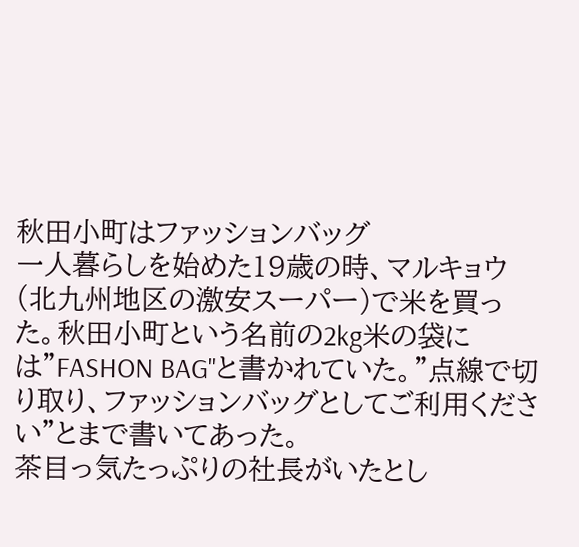秋田小町はファッションバッグ
一人暮らしを始めた19歳の時、マルキョウ(北九州地区の激安スーパー)で米を買った。秋田小町という名前の2kg米の袋には"FASHON BAG"と書かれていた。"点線で切り取り、ファッションバッグとしてご利用ください"とまで書いてあった。
茶目っ気たっぷりの社長がいたとし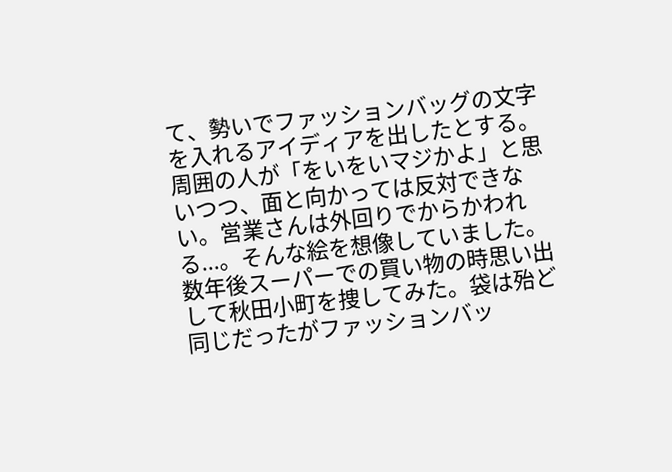て、勢いでファッションバッグの文字を入れるアイディアを出したとする。周囲の人が「をいをいマジかよ」と思いつつ、面と向かっては反対できない。営業さんは外回りでからかわれる...。そんな絵を想像していました。
数年後スーパーでの買い物の時思い出して秋田小町を捜してみた。袋は殆ど同じだったがファッションバッ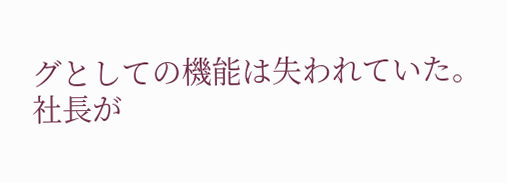グとしての機能は失われていた。
社長が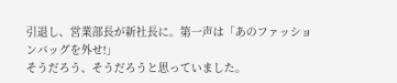引退し、営業部長が新社長に。第一声は「あのファッションバッグを外せ!」
そうだろう、そうだろうと思っていました。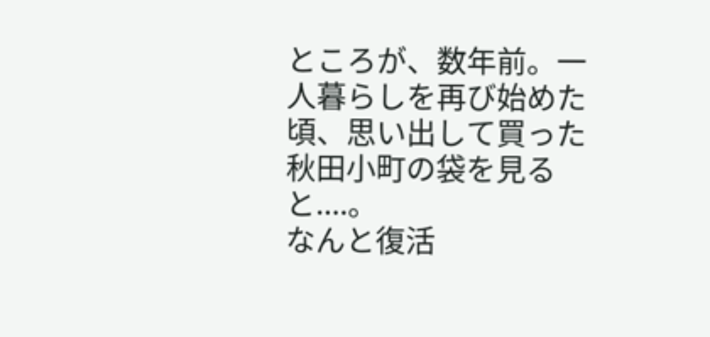ところが、数年前。一人暮らしを再び始めた頃、思い出して買った秋田小町の袋を見ると....。
なんと復活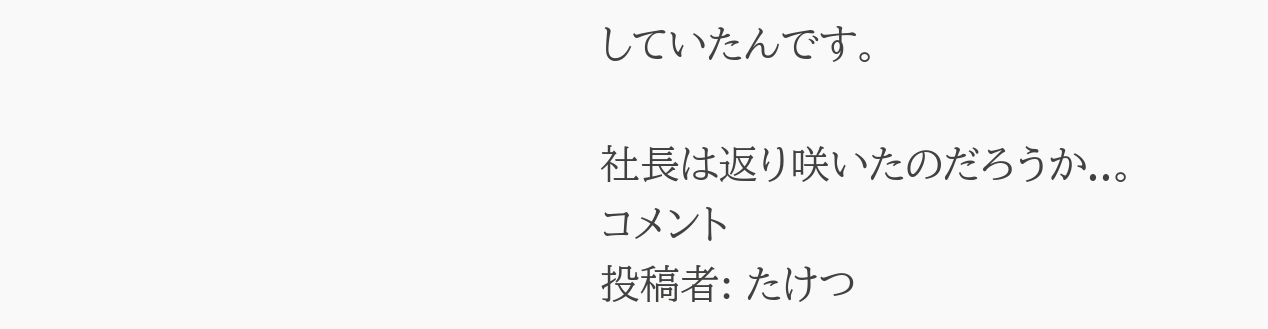していたんです。

社長は返り咲いたのだろうか..。
コメント
投稿者: たけつ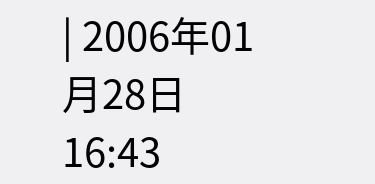| 2006年01月28日 16:43